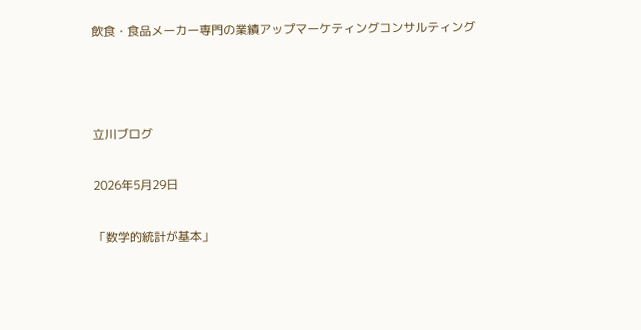飲食・食品メーカー専門の業績アップマーケティングコンサルティング



立川ブログ

2026年5月29日

「数学的統計が基本」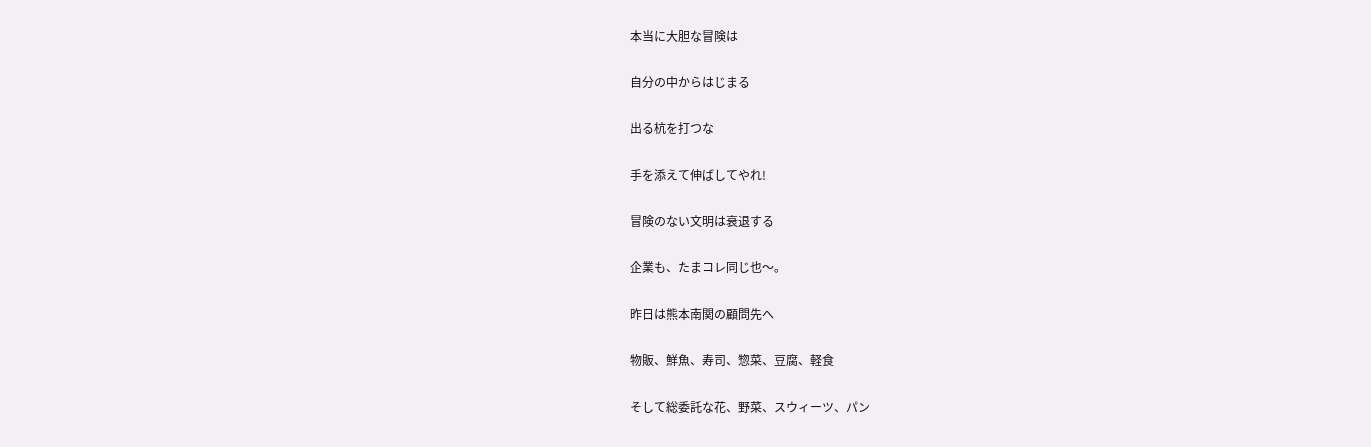本当に大胆な冒険は

自分の中からはじまる

出る杭を打つな

手を添えて伸ばしてやれ!

冒険のない文明は衰退する

企業も、たまコレ同じ也〜。

昨日は熊本南関の顧問先へ

物販、鮮魚、寿司、惣菜、豆腐、軽食

そして総委託な花、野菜、スウィーツ、パン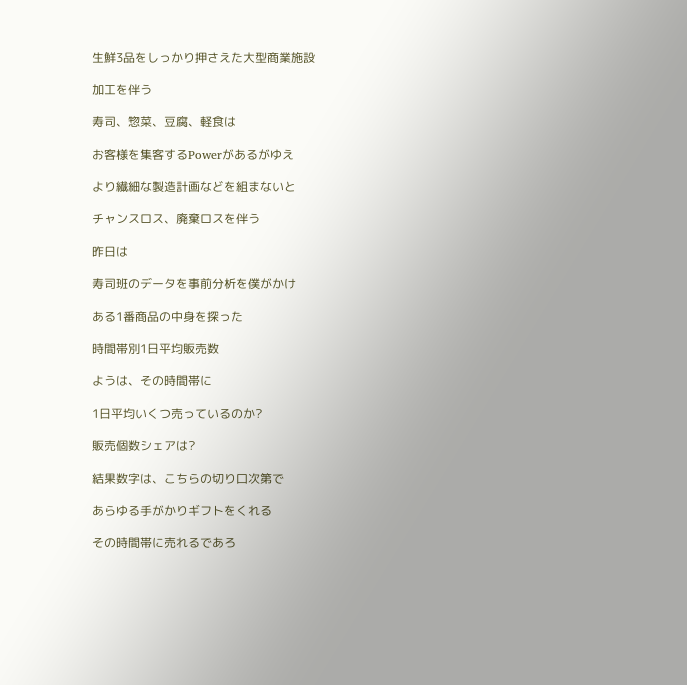生鮮3品をしっかり押さえた大型商業施設

加工を伴う

寿司、惣菜、豆腐、軽食は

お客様を集客するPowerがあるがゆえ

より繊細な製造計画などを組まないと

チャンスロス、廃棄ロスを伴う

昨日は

寿司班のデータを事前分析を僕がかけ

ある1番商品の中身を探った

時間帯別1日平均販売数

ようは、その時間帯に

1日平均いくつ売っているのか?

販売個数シェアは?

結果数字は、こちらの切り口次第で

あらゆる手がかりギフトをくれる

その時間帯に売れるであろ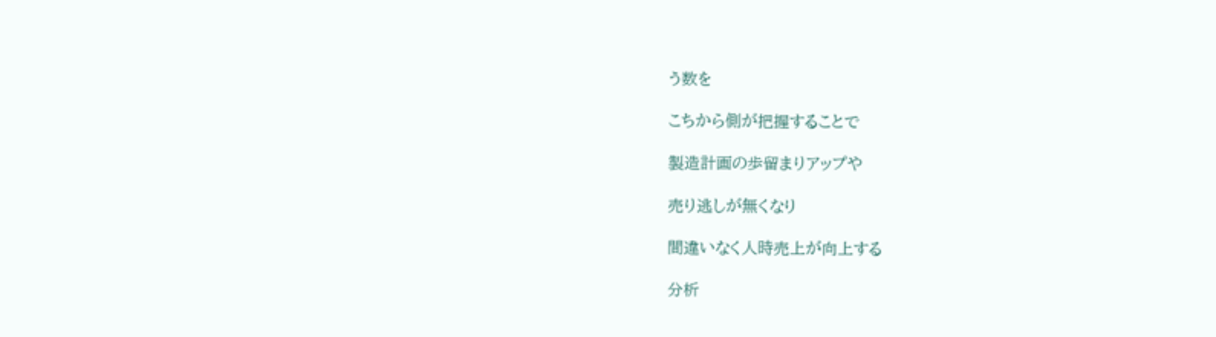う数を

こちから側が把握することで

製造計画の歩留まりアップや

売り逃しが無くなり

間違いなく人時売上が向上する

分析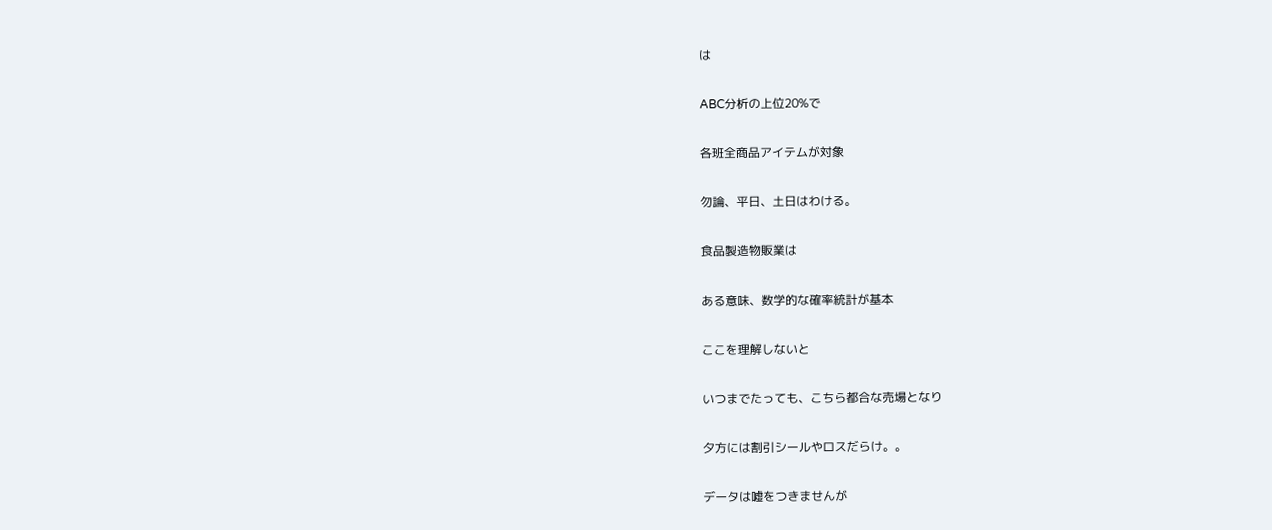は

ABC分析の上位20%で

各班全商品アイテムが対象

勿論、平日、土日はわける。

食品製造物販業は

ある意味、数学的な確率統計が基本

ここを理解しないと

いつまでたっても、こちら都合な売場となり

夕方には割引シールやロスだらけ。。

データは嘘をつきませんが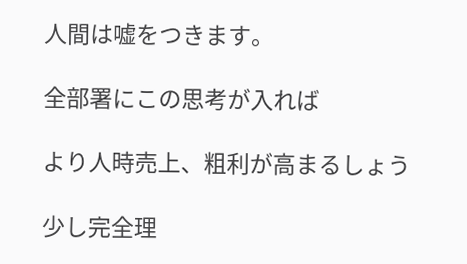人間は嘘をつきます。

全部署にこの思考が入れば

より人時売上、粗利が高まるしょう

少し完全理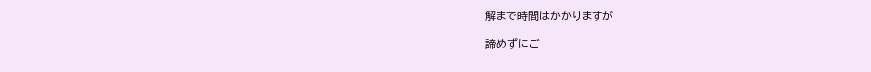解まで時間はかかりますが

諦めずにご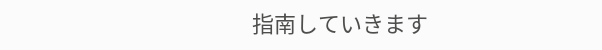指南していきます